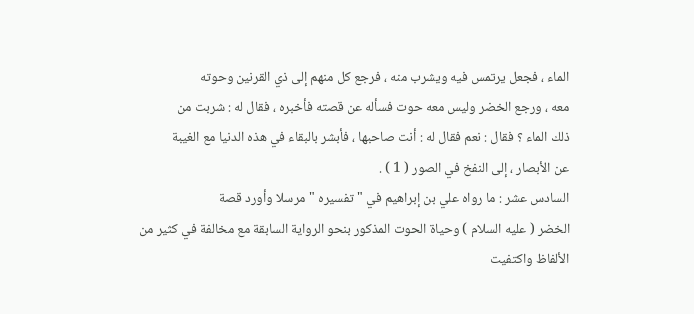الماء ، فجعل يرتمس فيه ويشرب منه ، فرجع كل منهم إلى ذي القرنين وحوته
معه ، ورجع الخضر وليس معه حوت فسأله عن قصته فأخبره ، فقال له : شربت من
ذلك الماء ؟ فقال : نعم فقال له : أنت صاحبها ، فأبشر بالبقاء في هذه الدنيا مع الغيبة
عن الأبصار ، إلى النفخ في الصور ( 1 ) .
السادس عشر : ما رواه علي بن إبراهيم في " تفسيره " مرسلا وأورد قصة
الخضر ( عليه السلام ) وحياة الحوت المذكور بنحو الرواية السابقة مع مخالفة في كثير من
الألفاظ واكتفيت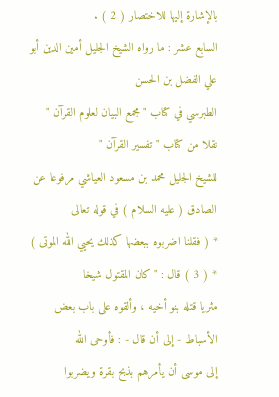بالإشارة إليها للاختصار ( 2 ) .
السابع عشر : ما رواه الشيخ الجليل أمين الدين أبو علي الفضل بن الحسن
الطبرسي في كتاب " مجمع البيان لعلوم القرآن " نقلا من كتاب " تفسير القرآن "
للشيخ الجليل محمد بن مسعود العياشي مرفوعا عن الصادق ( عليه السلام ) في قوله تعالى
* ( فقلنا اضربوه ببعضها كذلك يحيي الله الموتى ) * ( 3 ) قال : " كان المقتول شيخا
مثريا قتله بنو أخيه ، وألقوه على باب بعض الأسباط - إلى أن قال - : فأوحى الله
إلى موسى أن يأمرهم بذبح بقرة ويضربوا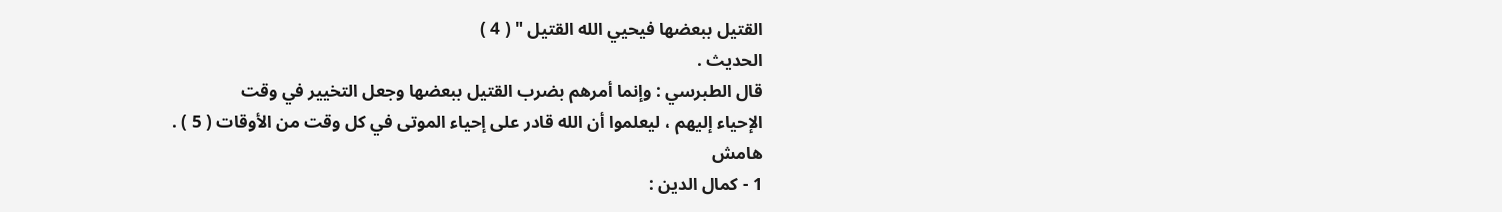القتيل ببعضها فيحيي الله القتيل " ( 4 )
الحديث .
قال الطبرسي : وإنما أمرهم بضرب القتيل ببعضها وجعل التخيير في وقت
الإحياء إليهم ، ليعلموا أن الله قادر على إحياء الموتى في كل وقت من الأوقات ( 5 ) .
هامش
1 - كمال الدين :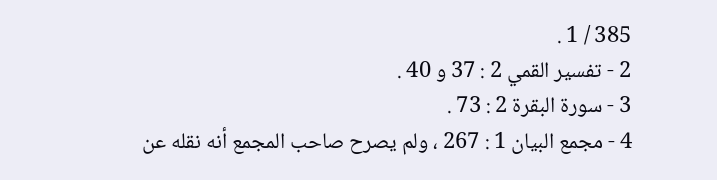385 / 1 .
2 - تفسير القمي 2 : 37 و 40 .
3 - سورة البقرة 2 : 73 .
4 - مجمع البيان 1 : 267 ، ولم يصرح صاحب المجمع أنه نقله عن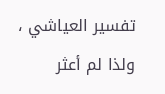تفسير العياشي ، ولذا لم أعثر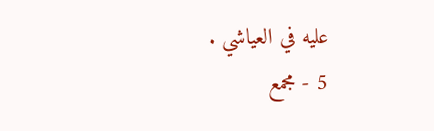عليه في العياشي .
5 - مجمع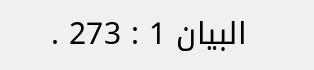البيان 1 : 273 .